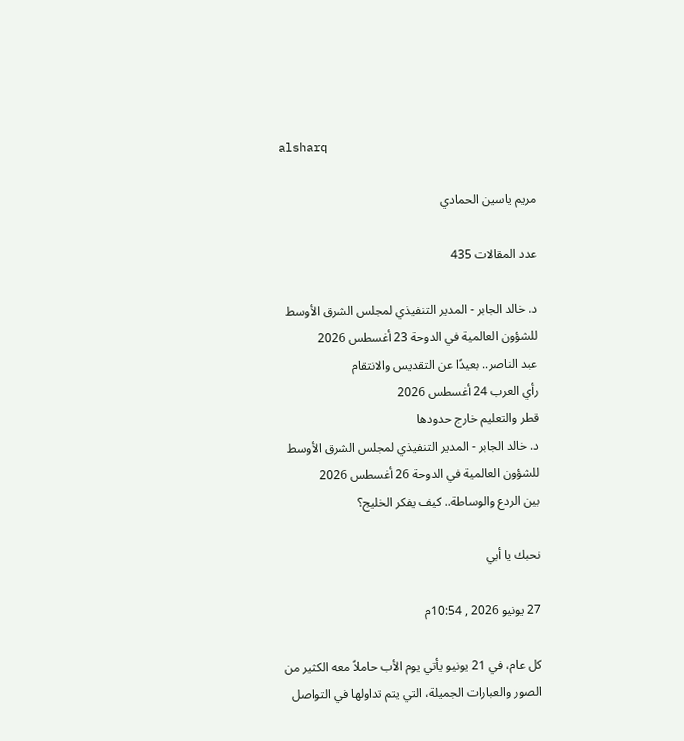alsharq

مريم ياسين الحمادي

عدد المقالات 435

د. خالد الجابر - المدير التنفيذي لمجلس الشرق الأوسط للشؤون العالمية في الدوحة 23 أغسطس 2026
عبد الناصر.. بعيدًا عن التقديس والانتقام
رأي العرب 24 أغسطس 2026
قطر والتعليم خارج حدودها
د. خالد الجابر - المدير التنفيذي لمجلس الشرق الأوسط للشؤون العالمية في الدوحة 26 أغسطس 2026
بين الردع والوساطة.. كيف يفكر الخليج؟

نحبك يا أبي

27 يونيو 2026 , 10:54م

كل عام، في 21 يونيو يأتي يوم الأب حاملاً معه الكثير من الصور والعبارات الجميلة، التي يتم تداولها في التواصل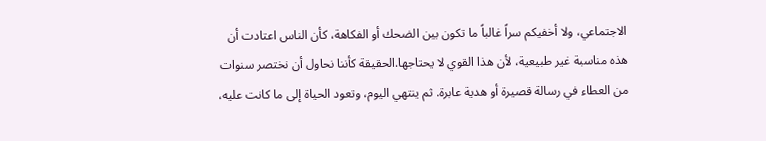الاجتماعي، ولا أخفيكم سراً غالباً ما تكون بين الضحك أو الفكاهة، كأن الناس اعتادت أن هذه مناسبة غير طبيعية، لأن هذا القوي لا يحتاجها.الحقيقة كأننا نحاول أن نختصر سنوات من العطاء في رسالة قصيرة أو هدية عابرة. ثم ينتهي اليوم، وتعود الحياة إلى ما كانت عليه،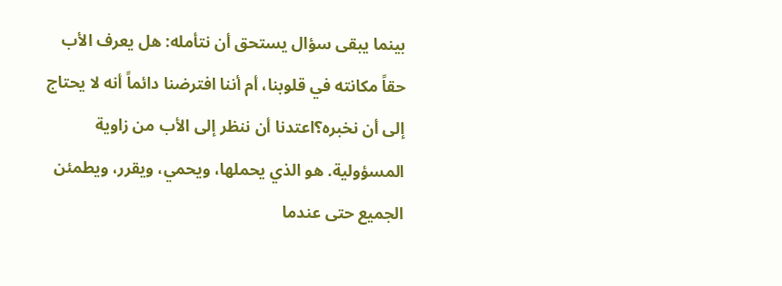بينما يبقى سؤال يستحق أن نتأمله: هل يعرف الأب حقاً مكانته في قلوبنا، أم أننا افترضنا دائماً أنه لا يحتاج إلى أن نخبره؟اعتدنا أن ننظر إلى الأب من زاوية المسؤولية. هو الذي يحملها، ويحمي، ويقرر، ويطمئن الجميع حتى عندما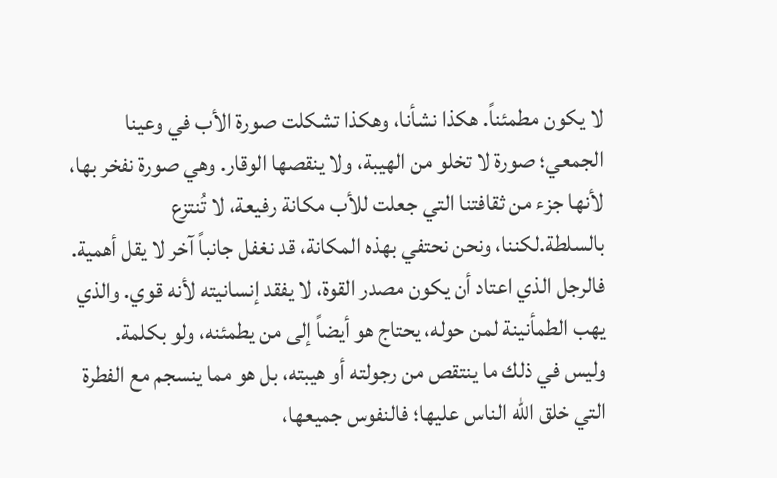لا يكون مطمئناً. هكذا نشأنا، وهكذا تشكلت صورة الأب في وعينا الجمعي؛ صورة لا تخلو من الهيبة، ولا ينقصها الوقار. وهي صورة نفخر بها، لأنها جزء من ثقافتنا التي جعلت للأب مكانة رفيعة، لا تُنتزع بالسلطة.لكننا، ونحن نحتفي بهذه المكانة، قد نغفل جانباً آخر لا يقل أهمية. فالرجل الذي اعتاد أن يكون مصدر القوة، لا يفقد إنسانيته لأنه قوي. والذي يهب الطمأنينة لمن حوله، يحتاج هو أيضاً إلى من يطمئنه، ولو بكلمة. وليس في ذلك ما ينتقص من رجولته أو هيبته، بل هو مما ينسجم مع الفطرة التي خلق الله الناس عليها؛ فالنفوس جميعها،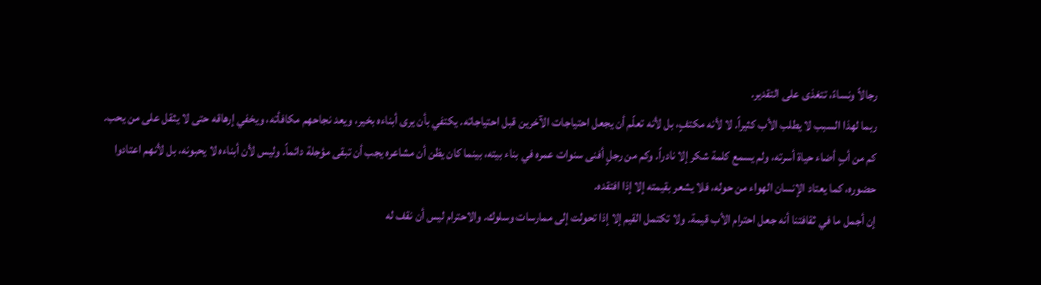رجالاً ونساءً، تتغذى على التقدير.
ربما لهذا السبب لا يطلب الأب كثيراً. لا لأنه مكتفٍ، بل لأنه تعلّم أن يجعل احتياجات الآخرين قبل احتياجاته. يكتفي بأن يرى أبناءه بخير، ويعد نجاحهم مكافأته، ويخفي إرهاقه حتى لا يثقل على من يحب.
كم من أبٍ أضاء حياة أسرته، ولم يسمع كلمة شكر إلا نادراً. وكم من رجلٍ أفنى سنوات عمره في بناء بيته، بينما كان يظن أن مشاعره يجب أن تبقى مؤجلة دائماً. وليس لأن أبناءه لا يحبونه، بل لأنهم اعتادوا حضوره، كما يعتاد الإنسان الهواء من حوله، فلا يشعر بقيمته إلا إذا افتقده.
إن أجمل ما في ثقافتنا أنه جعل احترام الأب قيمة. ولا تكتمل القيم إلا إذا تحولت إلى ممارسات وسلوك. والاحترام ليس أن نقف له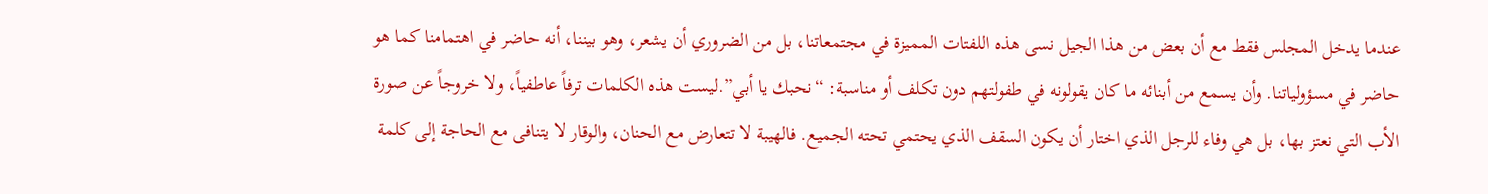عندما يدخل المجلس فقط مع أن بعض من هذا الجيل نسى هذه اللفتات المميزة في مجتمعاتنا، بل من الضروري أن يشعر، وهو بيننا، أنه حاضر في اهتمامنا كما هو حاضر في مسؤولياتنا. وأن يسمع من أبنائه ما كان يقولونه في طفولتهم دون تكلف أو مناسبة: “نحبك يا أبي”.ليست هذه الكلمات ترفاً عاطفياً، ولا خروجاً عن صورة الأب التي نعتز بها، بل هي وفاء للرجل الذي اختار أن يكون السقف الذي يحتمي تحته الجميع. فالهيبة لا تتعارض مع الحنان، والوقار لا يتنافى مع الحاجة إلى كلمة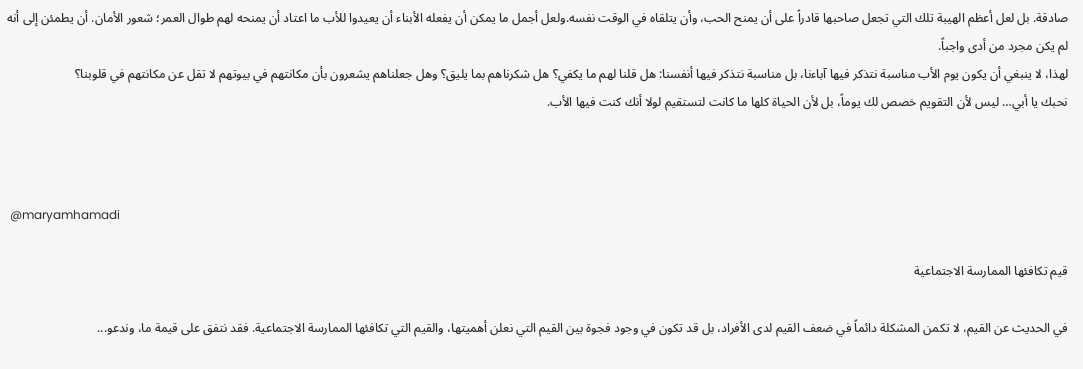صادقة. بل لعل أعظم الهيبة تلك التي تجعل صاحبها قادراً على أن يمنح الحب، وأن يتلقاه في الوقت نفسه.ولعل أجمل ما يمكن أن يفعله الأبناء أن يعيدوا للأب ما اعتاد أن يمنحه لهم طوال العمر؛ شعور الأمان. أن يطمئن إلى أنه لم يكن مجرد من أدى واجباً.
لهذا، لا ينبغي أن يكون يوم الأب مناسبة نتذكر فيها آباءنا، بل مناسبة نتذكر فيها أنفسنا: هل قلنا لهم ما يكفي؟ هل شكرناهم بما يليق؟ وهل جعلناهم يشعرون بأن مكانتهم في بيوتهم لا تقل عن مكانتهم في قلوبنا؟
نحبك يا أبي… ليس لأن التقويم خصص لك يوماً، بل لأن الحياة كلها ما كانت لتستقيم لولا أنك كنت فيها الأب.



 @maryamhamadi

قيم تكافئها الممارسة الاجتماعية

في الحديث عن القيم، لا تكمن المشكلة دائماً في ضعف القيم لدى الأفراد، بل قد تكون في وجود فجوة بين القيم التي نعلن أهميتها، والقيم التي تكافئها الممارسة الاجتماعية. فقد نتفق على قيمة ما، وندعو...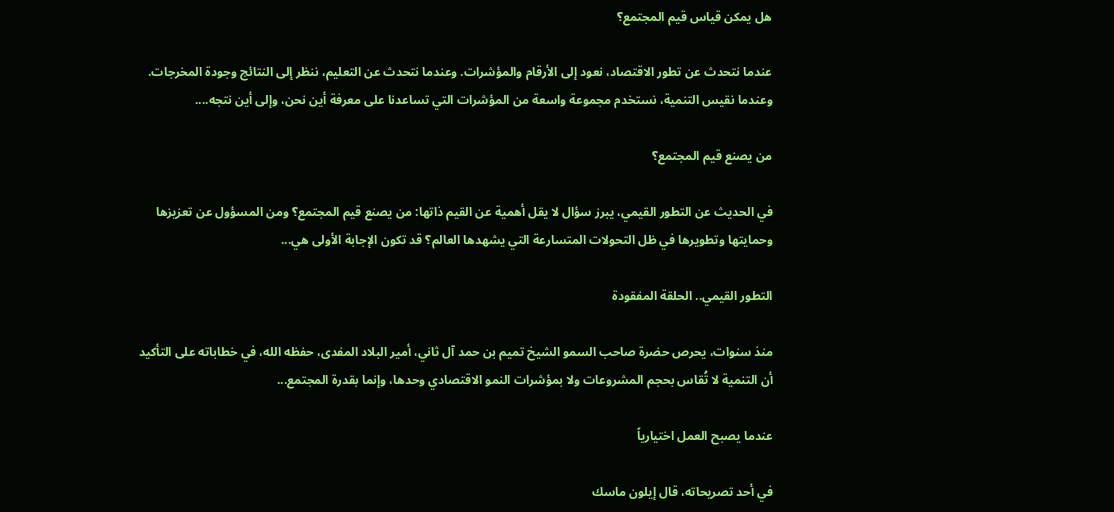هل يمكن قياس قيم المجتمع؟

عندما نتحدث عن تطور الاقتصاد، نعود إلى الأرقام والمؤشرات. وعندما نتحدث عن التعليم، ننظر إلى النتائج وجودة المخرجات. وعندما نقيس التنمية، نستخدم مجموعة واسعة من المؤشرات التي تساعدنا على معرفة أين نحن، وإلى أين نتجه....

من يصنع قيم المجتمع؟

في الحديث عن التطور القيمي، يبرز سؤال لا يقل أهمية عن القيم ذاتها: من يصنع قيم المجتمع؟ ومن المسؤول عن تعزيزها وحمايتها وتطويرها في ظل التحولات المتسارعة التي يشهدها العالم؟ قد تكون الإجابة الأولى هي...

التطور القيمي.. الحلقة المفقودة

منذ سنوات، يحرص حضرة صاحب السمو الشيخ تميم بن حمد آل ثاني، أمير البلاد المفدى، حفظه الله، في خطاباته على التأكيد أن التنمية لا تُقاس بحجم المشروعات ولا بمؤشرات النمو الاقتصادي وحدها، وإنما بقدرة المجتمع...

عندما يصبح العمل اختيارياً

في أحد تصريحاته، قال إيلون ماسك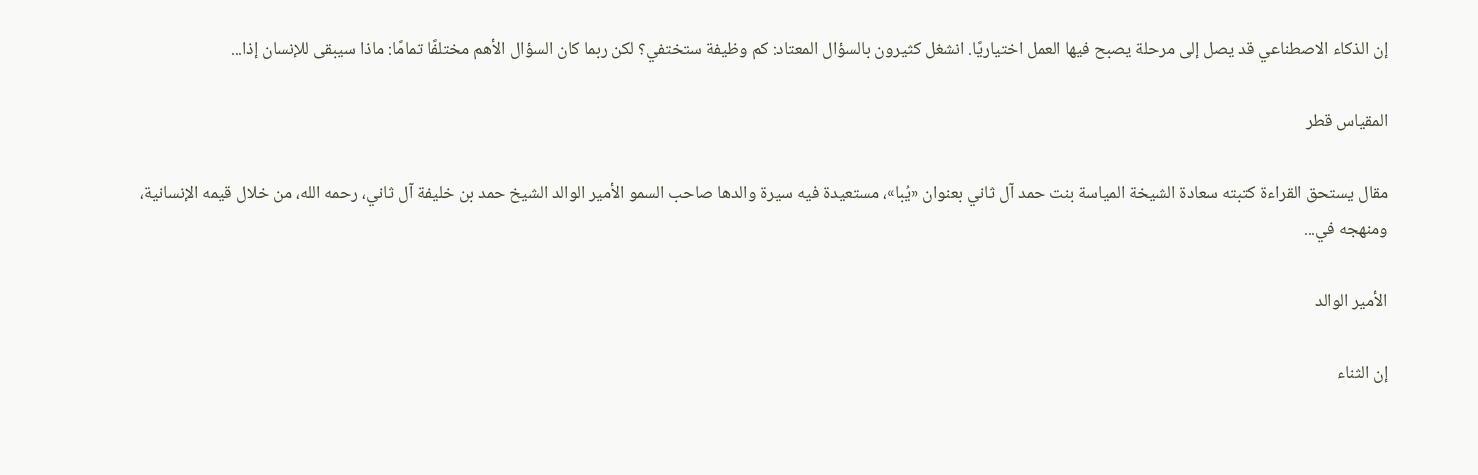إن الذكاء الاصطناعي قد يصل إلى مرحلة يصبح فيها العمل اختياريًا. انشغل كثيرون بالسؤال المعتاد: كم وظيفة ستختفي؟ لكن ربما كان السؤال الأهم مختلفًا تمامًا: ماذا سيبقى للإنسان إذا...

المقياس قطر

مقال يستحق القراءة كتبته سعادة الشيخة المياسة بنت حمد آل ثاني بعنوان «يُبا»، مستعيدة فيه سيرة والدها صاحب السمو الأمير الوالد الشيخ حمد بن خليفة آل ثاني، رحمه الله، من خلال قيمه الإنسانية، ومنهجه في...

الأمير الوالد

إن الثناء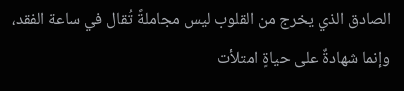الصادق الذي يخرج من القلوب ليس مجاملةً تُقال في ساعة الفقد، وإنما شهادةٌ على حياةٍ امتلأت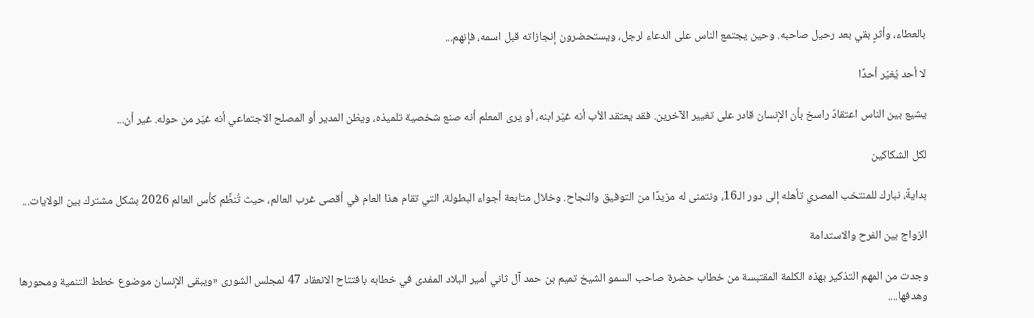بالعطاء، وأثرٍ بقي بعد رحيل صاحبه. وحين يجتمع الناس على الدعاء لرجل، ويستحضرون إنجازاته قبل اسمه، فإنهم...

لا أحد يُغيّر أحدًا

يشيع بين الناس اعتقادٌ راسخ بأن الإنسان قادر على تغيير الآخرين. فقد يعتقد الأب أنه غيّر ابنه، أو يرى المعلم أنه صنع شخصية تلميذه، ويظن المدير أو المصلح الاجتماعي أنه غيّر من حوله. غير أن...

لكل الشكاكين

بدايةً، نبارك للمنتخب المصري تأهله إلى دور الـ16، ونتمنى له مزيدًا من التوفيق والنجاح. وخلال متابعة أجواء البطولة، التي تقام هذا العام في أقصى غرب العالم، حيث تُنظَّم كأس العالم 2026 بشكل مشترك بين الولايات...

الزواج بين الفرح والاستدامة

وجدت من المهم التذكير بهذه الكلمة المقتبسة من خطاب حضرة صاحب السمو الشيخ تميم بن حمد آل ثاني أمير البلاد المفدى في خطابه بافتتاح الانعقاد 47 لمجلس الشورى «ويبقى الإنسان موضوع خطط التنمية ومحورها وهدفها....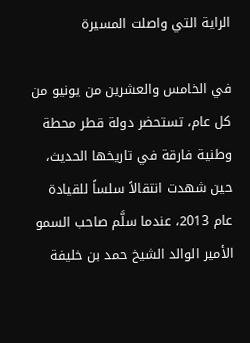الراية التي واصلت المسيرة

في الخامس والعشرين من يونيو من كل عام، تستحضر دولة قطر محطة وطنية فارقة في تاريخها الحديث، حين شهدت انتقالاً سلساً للقيادة عام 2013، عندما سلَّم صاحب السمو الأمير الوالد الشيخ حمد بن خليفة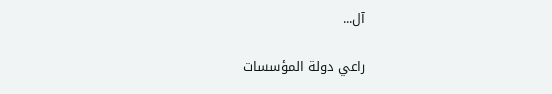آل...

راعي دولة المؤسسات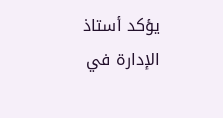يؤكد أستاذ الإدارة في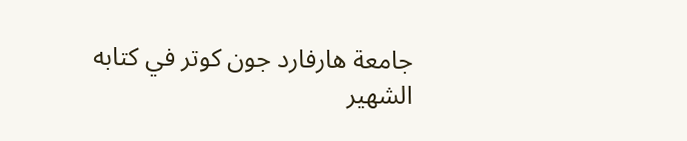جامعة هارفارد جون كوتر في كتابه الشهير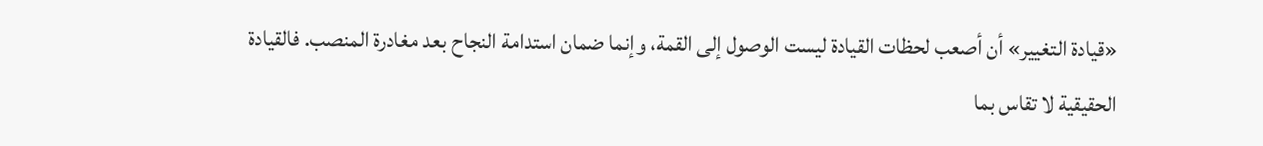«قيادة التغيير» أن أصعب لحظات القيادة ليست الوصول إلى القمة، وإنما ضمان استدامة النجاح بعد مغادرة المنصب. فالقيادة الحقيقية لا تقاس بما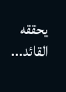يحققه القائد...